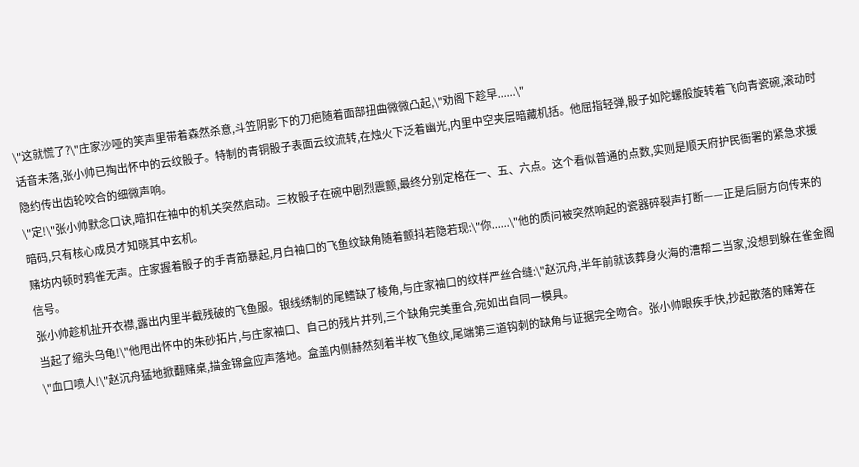\"这就慌了?\"庄家沙哑的笑声里带着森然杀意,斗笠阴影下的刀疤随着面部扭曲微微凸起,\"劝阁下趁早......\"
话音未落,张小帅已掏出怀中的云纹骰子。特制的青铜骰子表面云纹流转,在烛火下泛着幽光,内里中空夹层暗藏机括。他屈指轻弹,骰子如陀螺般旋转着飞向青瓷碗,滚动时隐约传出齿轮咬合的细微声响。
\"定!\"张小帅默念口诀,暗扣在袖中的机关突然启动。三枚骰子在碗中剧烈震颤,最终分别定格在一、五、六点。这个看似普通的点数,实则是顺天府护民衙署的紧急求援暗码,只有核心成员才知晓其中玄机。
赌坊内顿时鸦雀无声。庄家握着骰子的手青筋暴起,月白袖口的飞鱼纹缺角随着颤抖若隐若现:\"你......\"他的质问被突然响起的瓷器碎裂声打断——正是后厨方向传来的信号。
张小帅趁机扯开衣襟,露出内里半截残破的飞鱼服。银线绣制的尾鳍缺了棱角,与庄家袖口的纹样严丝合缝:\"赵沉舟,半年前就该葬身火海的漕帮二当家,没想到躲在雀金阁当起了缩头乌龟!\"他甩出怀中的朱砂拓片,与庄家袖口、自己的残片并列,三个缺角完美重合,宛如出自同一模具。
\"血口喷人!\"赵沉舟猛地掀翻赌桌,描金锦盒应声落地。盒盖内侧赫然刻着半枚飞鱼纹,尾端第三道钩刺的缺角与证据完全吻合。张小帅眼疾手快,抄起散落的赌筹在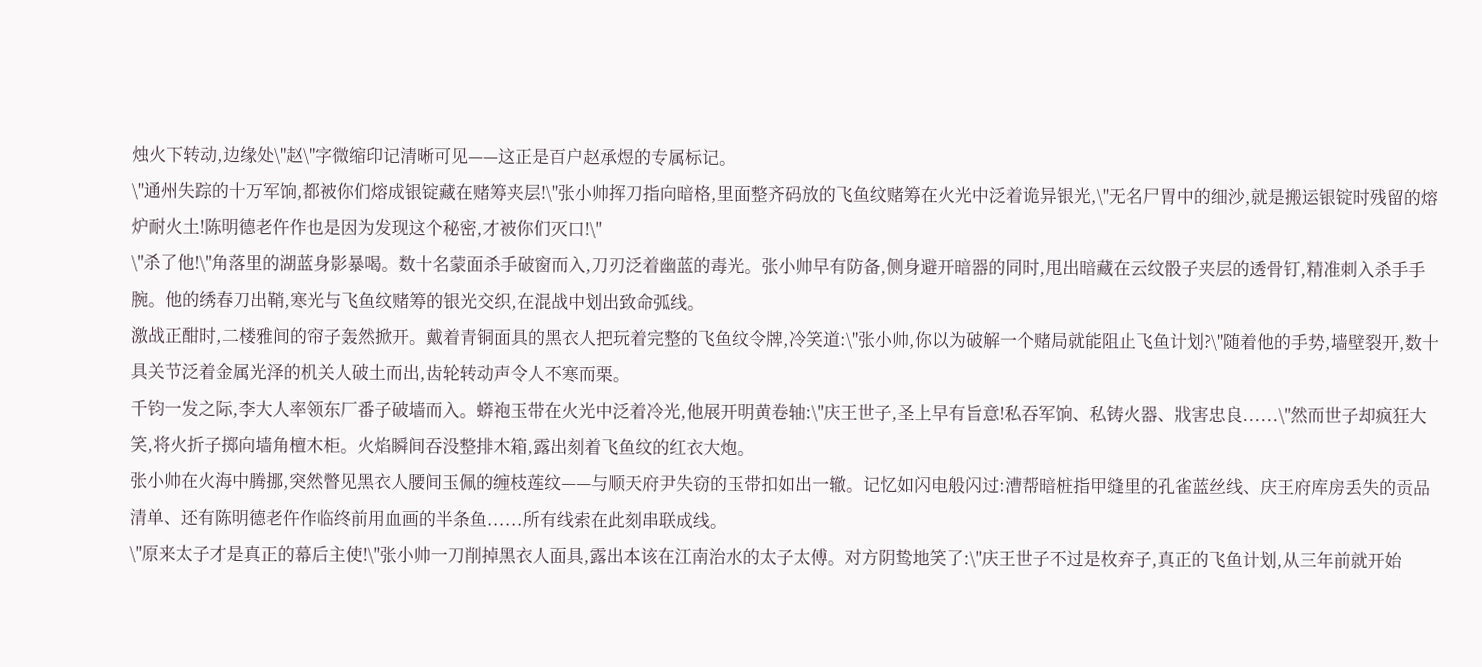烛火下转动,边缘处\"赵\"字微缩印记清晰可见——这正是百户赵承煜的专属标记。
\"通州失踪的十万军饷,都被你们熔成银锭藏在赌筹夹层!\"张小帅挥刀指向暗格,里面整齐码放的飞鱼纹赌筹在火光中泛着诡异银光,\"无名尸胃中的细沙,就是搬运银锭时残留的熔炉耐火土!陈明德老仵作也是因为发现这个秘密,才被你们灭口!\"
\"杀了他!\"角落里的湖蓝身影暴喝。数十名蒙面杀手破窗而入,刀刃泛着幽蓝的毒光。张小帅早有防备,侧身避开暗器的同时,甩出暗藏在云纹骰子夹层的透骨钉,精准刺入杀手手腕。他的绣春刀出鞘,寒光与飞鱼纹赌筹的银光交织,在混战中划出致命弧线。
激战正酣时,二楼雅间的帘子轰然掀开。戴着青铜面具的黑衣人把玩着完整的飞鱼纹令牌,冷笑道:\"张小帅,你以为破解一个赌局就能阻止飞鱼计划?\"随着他的手势,墙壁裂开,数十具关节泛着金属光泽的机关人破土而出,齿轮转动声令人不寒而栗。
千钧一发之际,李大人率领东厂番子破墙而入。蟒袍玉带在火光中泛着冷光,他展开明黄卷轴:\"庆王世子,圣上早有旨意!私吞军饷、私铸火器、戕害忠良......\"然而世子却疯狂大笑,将火折子掷向墙角檀木柜。火焰瞬间吞没整排木箱,露出刻着飞鱼纹的红衣大炮。
张小帅在火海中腾挪,突然瞥见黑衣人腰间玉佩的缠枝莲纹——与顺天府尹失窃的玉带扣如出一辙。记忆如闪电般闪过:漕帮暗桩指甲缝里的孔雀蓝丝线、庆王府库房丢失的贡品清单、还有陈明德老仵作临终前用血画的半条鱼......所有线索在此刻串联成线。
\"原来太子才是真正的幕后主使!\"张小帅一刀削掉黑衣人面具,露出本该在江南治水的太子太傅。对方阴鸷地笑了:\"庆王世子不过是枚弃子,真正的飞鱼计划,从三年前就开始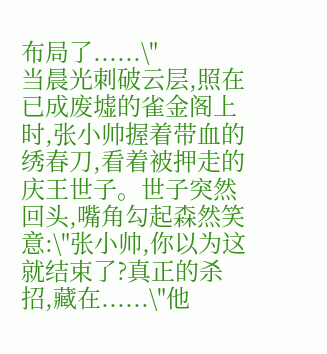布局了......\"
当晨光刺破云层,照在已成废墟的雀金阁上时,张小帅握着带血的绣春刀,看着被押走的庆王世子。世子突然回头,嘴角勾起森然笑意:\"张小帅,你以为这就结束了?真正的杀招,藏在......\"他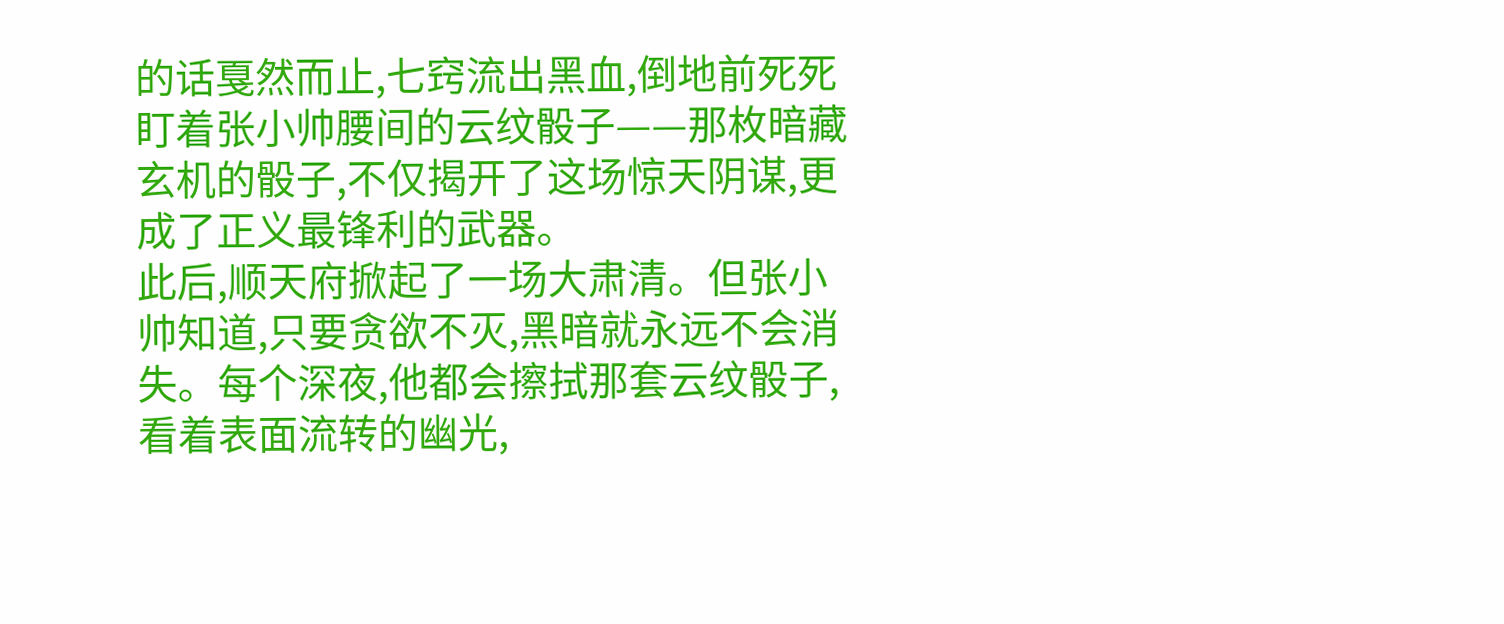的话戛然而止,七窍流出黑血,倒地前死死盯着张小帅腰间的云纹骰子——那枚暗藏玄机的骰子,不仅揭开了这场惊天阴谋,更成了正义最锋利的武器。
此后,顺天府掀起了一场大肃清。但张小帅知道,只要贪欲不灭,黑暗就永远不会消失。每个深夜,他都会擦拭那套云纹骰子,看着表面流转的幽光,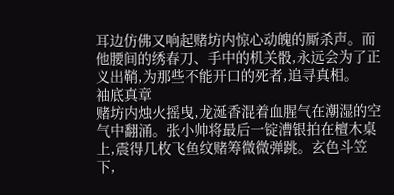耳边仿佛又响起赌坊内惊心动魄的厮杀声。而他腰间的绣春刀、手中的机关骰,永远会为了正义出鞘,为那些不能开口的死者,追寻真相。
袖底真章
赌坊内烛火摇曳,龙涎香混着血腥气在潮湿的空气中翻涌。张小帅将最后一锭漕银拍在檀木桌上,震得几枚飞鱼纹赌筹微微弹跳。玄色斗笠下,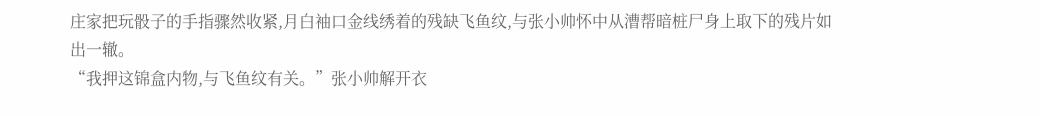庄家把玩骰子的手指骤然收紧,月白袖口金线绣着的残缺飞鱼纹,与张小帅怀中从漕帮暗桩尸身上取下的残片如出一辙。
“我押这锦盒内物,与飞鱼纹有关。”张小帅解开衣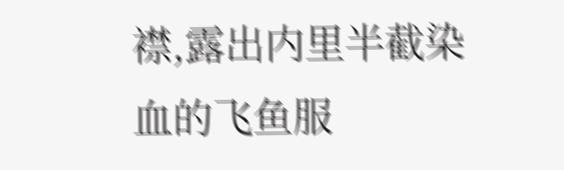襟,露出内里半截染血的飞鱼服